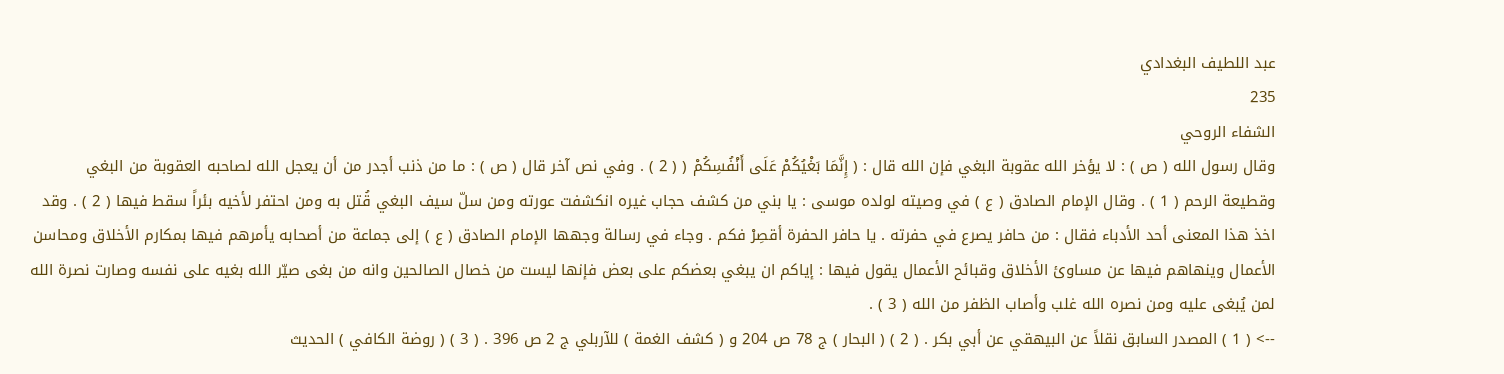عبد اللطيف البغدادي
235
الشفاء الروحي
وقال رسول الله ( ص ) : لا يؤخر الله عقوبة البغي فإن الله قال : ( إِنَّمَا بَغْيُكُمْ عَلَى أَنْفُسِكُمْ ( ( 2 ) . وفي نص آخر قال ( ص ) : ما من ذنب أجدر من أن يعجل الله لصاحبه العقوبة من البغي وقطيعة الرحم ( 1 ) . وقال الإمام الصادق ( ع ) في وصيته لولده موسى : يا بني من كشف حجاب غيره انكشفت عورته ومن سلّ سيف البغي قُتل به ومن احتفر لأخيه بئراً سقط فيها ( 2 ) . وقد اخذ هذا المعنى أحد الأدباء فقال : من حافر يصرع في حفرته . يا حافر الحفرة أقصِرْ فكم . وجاء في رسالة وجهها الإمام الصادق ( ع ) إلى جماعة من أصحابه يأمرهم فيها بمكارم الأخلاق ومحاسن الأعمال وينهاهم فيها عن مساوئ الأخلاق وقبائح الأعمال يقول فيها : إياكم ان يبغي بعضكم على بعض فإنها ليست من خصال الصالحين وانه من بغى صيّر الله بغيه على نفسه وصارت نصرة الله لمن يُبغى عليه ومن نصره الله غلب وأصاب الظفر من الله ( 3 ) .
--> ( 1 ) المصدر السابق نقلاً عن البيهقي عن أبي بكر . ( 2 ) ( البحار ) ج 78 ص 204 و ( كشف الغمة ) للآربلي ج 2 ص 396 . ( 3 ) ( روضة الكافي ) الحديث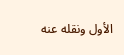الأول ونقله عنه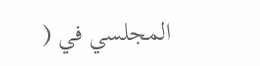المجلسي في (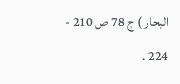البحار ) ج 78 ص 210 - 224 .